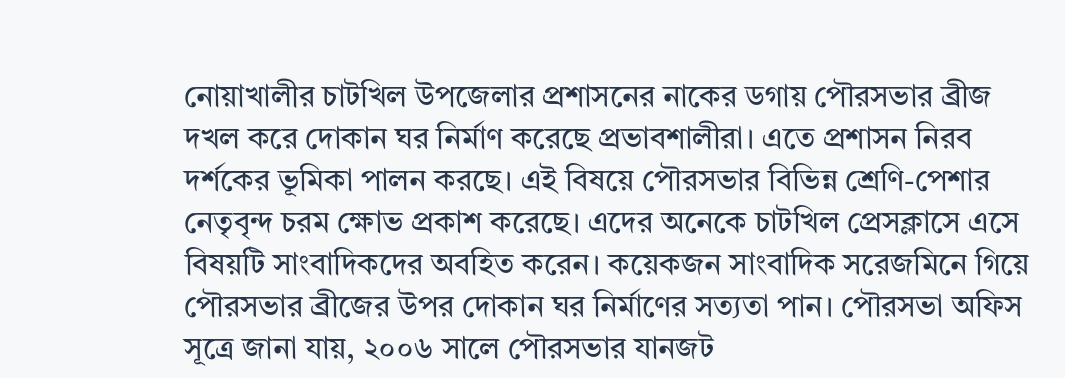নোয়াখালীর চাটখিল উপজেলার প্রশাসনের নাকের ডগায় পৌরসভার ব্রীজ দখল করে দোকান ঘর নির্মাণ করেছে প্রভাবশালীরা। এতে প্রশাসন নিরব দর্শকের ভূমিকা পালন করছে। এই বিষয়ে পৌরসভার বিভিন্ন শ্রেণি-পেশার নেতৃবৃন্দ চরম ক্ষোভ প্রকাশ করেছে। এদের অনেকে চাটখিল প্রেসক্লাসে এসে বিষয়টি সাংবাদিকদের অবহিত করেন। কয়েকজন সাংবাদিক সরেজমিনে গিয়ে পৌরসভার ব্রীজের উপর দোকান ঘর নির্মাণের সত্যতা পান। পৌরসভা অফিস সূত্রে জানা যায়, ২০০৬ সালে পৌরসভার যানজট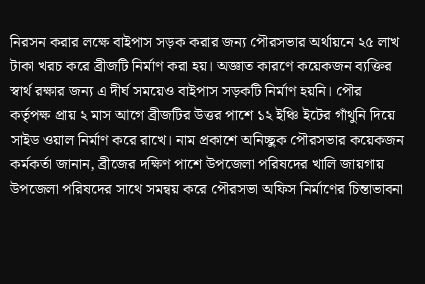নিরসন করার লক্ষে বাইপাস সড়ক করার জন্য পৌরসভার অর্থায়নে ২৫ লাখ টাকা খরচ করে ব্রীজটি নির্মাণ করা হয়। অজ্ঞাত কারণে কয়েকজন ব্যক্তির স্বার্থ রক্ষার জন্য এ দীর্ঘ সময়েও বাইপাস সড়কটি নির্মাণ হয়নি। পৌর কর্তৃপক্ষ প্রায় ২ মাস আগে ব্রীজটির উত্তর পাশে ১২ ইঞ্চি ইটের গাঁথুনি দিয়ে সাইড ওয়াল নির্মাণ করে রাখে। নাম প্রকাশে অনিচ্ছুক পৌরসভার কয়েকজন কর্মকর্তা জানান, ব্রীজের দক্ষিণ পাশে উপজেলা পরিষদের খালি জায়গায় উপজেলা পরিষদের সাথে সমন্বয় করে পৌরসভা অফিস নির্মাণের চিন্তাভাবনা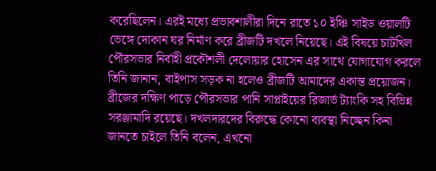করেছিলেন। এরই মধ্যে প্রভাবশালীরা দিনে রাতে ১০ ইঞ্চি সাইড ওয়ালটি ভেঙ্গে দোকান ঘর নির্মাণ করে ব্রীজটি দখলে নিয়েছে। এই বিষয়ে চাটখিল পৌরসভার নির্বাহী প্রকৌশলী দেলোয়ার হোসেন এর সাথে যোগাযোগ করলে তিনি জানান, বাইপাস সড়ক না হলেও ব্রীজটি আমাদের একান্ত প্রয়োজন। ব্রীজের দক্ষিণ পাড়ে পৌরসভার পানি সাপ্লাইয়ের রিজার্ভ ট্যাংকি সহ বিভিন্ন সরঞ্জামাদি রয়েছে। দখলদারদের বিরুদ্ধে কোনো ব্যবস্থা নিচ্ছেন কিনা জানতে চাইলে তিনি বলেন, এখনো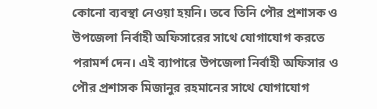কোনো ব্যবস্থা নেওয়া হয়নি। তবে তিনি পৌর প্রশাসক ও উপজেলা নির্বাহী অফিসারের সাথে যোগাযোগ করতে পরামর্শ দেন। এই ব্যাপারে উপজেলা নির্বাহী অফিসার ও পৌর প্রশাসক মিজানুর রহমানের সাথে যোগাযোগ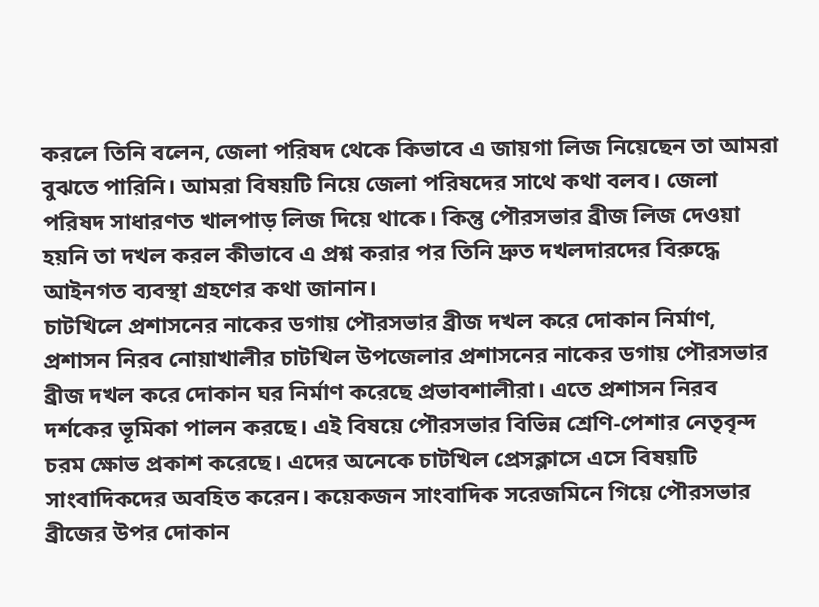করলে তিনি বলেন, জেলা পরিষদ থেকে কিভাবে এ জায়গা লিজ নিয়েছেন তা আমরা বুঝতে পারিনি। আমরা বিষয়টি নিয়ে জেলা পরিষদের সাথে কথা বলব। জেলা পরিষদ সাধারণত খালপাড় লিজ দিয়ে থাকে। কিন্তু পৌরসভার ব্রীজ লিজ দেওয়া হয়নি তা দখল করল কীভাবে এ প্রশ্ন করার পর তিনি দ্রুত দখলদারদের বিরুদ্ধে আইনগত ব্যবস্থা গ্রহণের কথা জানান।
চাটখিলে প্রশাসনের নাকের ডগায় পৌরসভার ব্রীজ দখল করে দোকান নির্মাণ, প্রশাসন নিরব নোয়াখালীর চাটখিল উপজেলার প্রশাসনের নাকের ডগায় পৌরসভার ব্রীজ দখল করে দোকান ঘর নির্মাণ করেছে প্রভাবশালীরা। এতে প্রশাসন নিরব দর্শকের ভূমিকা পালন করছে। এই বিষয়ে পৌরসভার বিভিন্ন শ্রেণি-পেশার নেতৃবৃন্দ চরম ক্ষোভ প্রকাশ করেছে। এদের অনেকে চাটখিল প্রেসক্লাসে এসে বিষয়টি সাংবাদিকদের অবহিত করেন। কয়েকজন সাংবাদিক সরেজমিনে গিয়ে পৌরসভার ব্রীজের উপর দোকান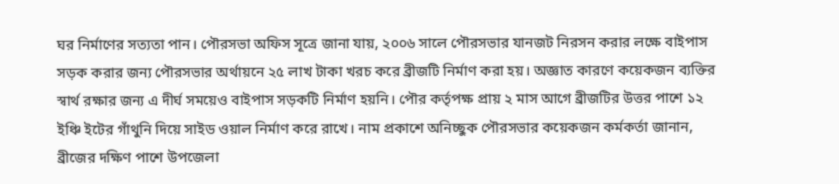ঘর নির্মাণের সত্যতা পান। পৌরসভা অফিস সূত্রে জানা যায়, ২০০৬ সালে পৌরসভার যানজট নিরসন করার লক্ষে বাইপাস সড়ক করার জন্য পৌরসভার অর্থায়নে ২৫ লাখ টাকা খরচ করে ব্রীজটি নির্মাণ করা হয়। অজ্ঞাত কারণে কয়েকজন ব্যক্তির স্বার্থ রক্ষার জন্য এ দীর্ঘ সময়েও বাইপাস সড়কটি নির্মাণ হয়নি। পৌর কর্তৃপক্ষ প্রায় ২ মাস আগে ব্রীজটির উত্তর পাশে ১২ ইঞ্চি ইটের গাঁথুনি দিয়ে সাইড ওয়াল নির্মাণ করে রাখে। নাম প্রকাশে অনিচ্ছুক পৌরসভার কয়েকজন কর্মকর্তা জানান, ব্রীজের দক্ষিণ পাশে উপজেলা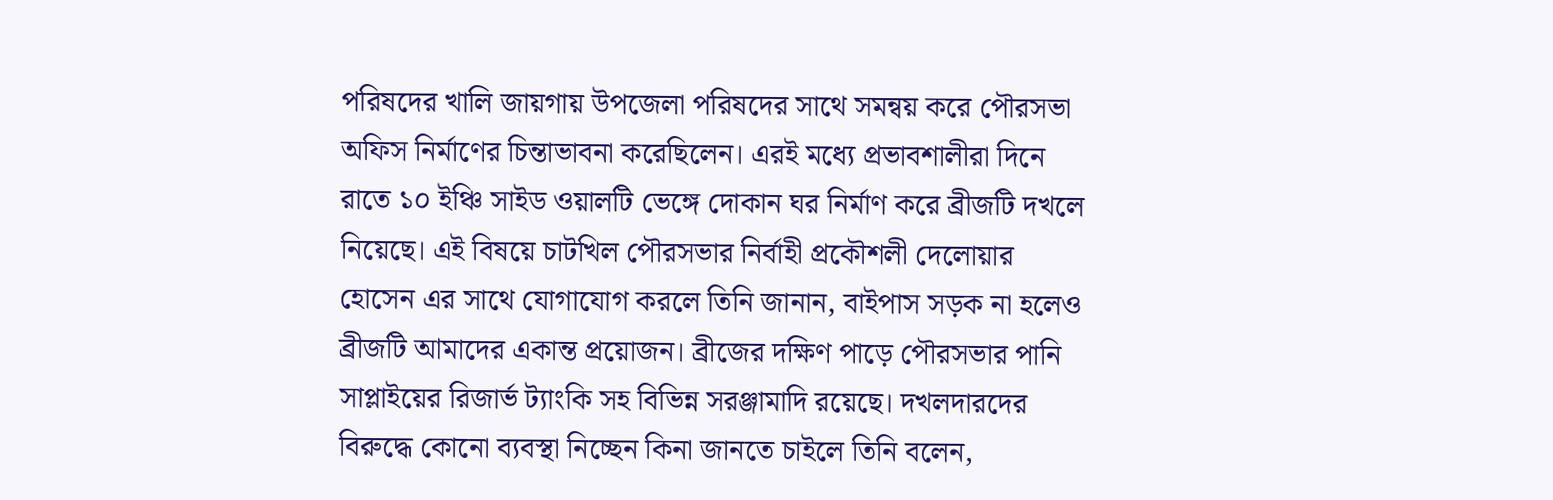পরিষদের খালি জায়গায় উপজেলা পরিষদের সাথে সমন্বয় করে পৌরসভা অফিস নির্মাণের চিন্তাভাবনা করেছিলেন। এরই মধ্যে প্রভাবশালীরা দিনে রাতে ১০ ইঞ্চি সাইড ওয়ালটি ভেঙ্গে দোকান ঘর নির্মাণ করে ব্রীজটি দখলে নিয়েছে। এই বিষয়ে চাটখিল পৌরসভার নির্বাহী প্রকৌশলী দেলোয়ার হোসেন এর সাথে যোগাযোগ করলে তিনি জানান, বাইপাস সড়ক না হলেও ব্রীজটি আমাদের একান্ত প্রয়োজন। ব্রীজের দক্ষিণ পাড়ে পৌরসভার পানি সাপ্লাইয়ের রিজার্ভ ট্যাংকি সহ বিভিন্ন সরঞ্জামাদি রয়েছে। দখলদারদের বিরুদ্ধে কোনো ব্যবস্থা নিচ্ছেন কিনা জানতে চাইলে তিনি বলেন,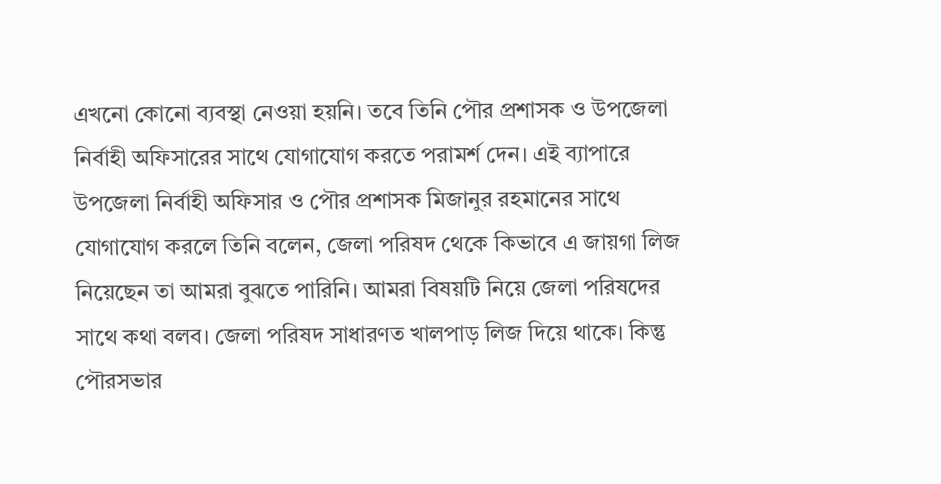এখনো কোনো ব্যবস্থা নেওয়া হয়নি। তবে তিনি পৌর প্রশাসক ও উপজেলা নির্বাহী অফিসারের সাথে যোগাযোগ করতে পরামর্শ দেন। এই ব্যাপারে উপজেলা নির্বাহী অফিসার ও পৌর প্রশাসক মিজানুর রহমানের সাথে যোগাযোগ করলে তিনি বলেন, জেলা পরিষদ থেকে কিভাবে এ জায়গা লিজ নিয়েছেন তা আমরা বুঝতে পারিনি। আমরা বিষয়টি নিয়ে জেলা পরিষদের সাথে কথা বলব। জেলা পরিষদ সাধারণত খালপাড় লিজ দিয়ে থাকে। কিন্তু পৌরসভার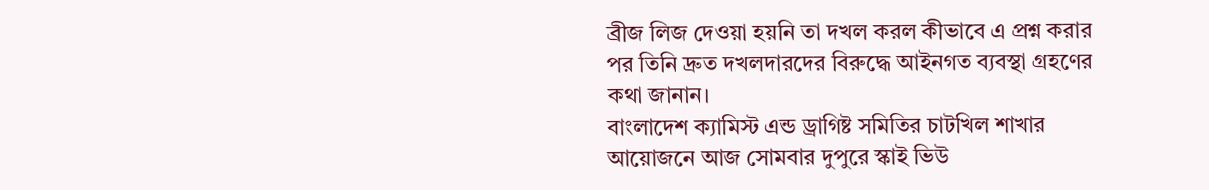ব্রীজ লিজ দেওয়া হয়নি তা দখল করল কীভাবে এ প্রশ্ন করার পর তিনি দ্রুত দখলদারদের বিরুদ্ধে আইনগত ব্যবস্থা গ্রহণের কথা জানান।
বাংলাদেশ ক্যামিস্ট এন্ড ড্রাগিষ্ট সমিতির চাটখিল শাখার আয়োজনে আজ সোমবার দুপুরে স্কাই ভিউ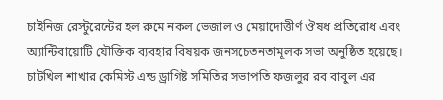চাইনিজ রেস্টুরেন্টের হল রুমে নকল ভেজাল ও মেয়াদোত্তীর্ণ ঔষধ প্রতিরোধ এবং অ্যান্টিবায়োটি যৌক্তিক ব্যবহার বিষয়ক জনসচেতনতামূলক সভা অনুষ্ঠিত হয়েছে। চাটখিল শাখার কেমিস্ট এন্ড ড্রাগিষ্ট সমিতির সভাপতি ফজলুর রব বাবুল এর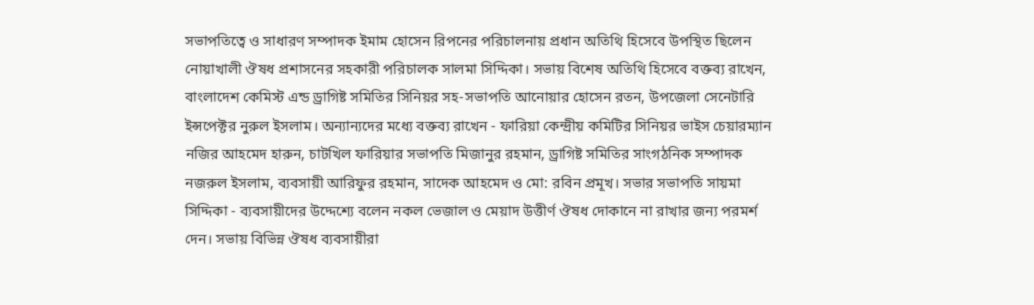সভাপতিত্বে ও সাধারণ সম্পাদক ইমাম হোসেন রিপনের পরিচালনায় প্রধান অতিথি হিসেবে উপস্থিত ছিলেন নোয়াখালী ঔষধ প্রশাসনের সহকারী পরিচালক সালমা সিদ্দিকা। সভায় বিশেষ অতিথি হিসেবে বক্তব্য রাখেন, বাংলাদেশ কেমিস্ট এন্ড ড্রাগিষ্ট সমিতির সিনিয়র সহ-সভাপতি আনোয়ার হোসেন রতন, উপজেলা সেনেটারি ইন্সপেক্টর নুরুল ইসলাম। অন্যান্যদের মধ্যে বক্তব্য রাখেন - ফারিয়া কেন্দ্রীয় কমিটির সিনিয়র ভাইস চেয়ারম্যান নজির আহমেদ হারুন, চাটখিল ফারিয়ার সভাপতি মিজানুর রহমান, ড্রাগিষ্ট সমিতির সাংগঠনিক সম্পাদক নজরুল ইসলাম, ব্যবসায়ী আরিফুর রহমান, সাদেক আহমেদ ও মো: রবিন প্রমূখ। সভার সভাপতি সায়মা সিদ্দিকা - ব্যবসায়ীদের উদ্দেশ্যে বলেন নকল ভেজাল ও মেয়াদ উত্তীর্ণ ঔষধ দোকানে না রাখার জন্য পরমর্শ দেন। সভায় বিভিন্ন ঔষধ ব্যবসায়ীরা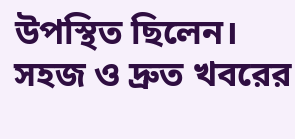উপস্থিত ছিলেন।
সহজ ও দ্রুত খবরের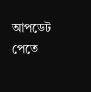আপডেট পেতে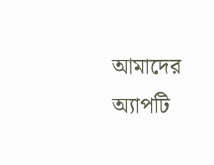আমাদের অ্যাপটি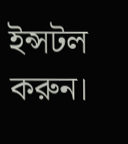ইন্সটল করুন।